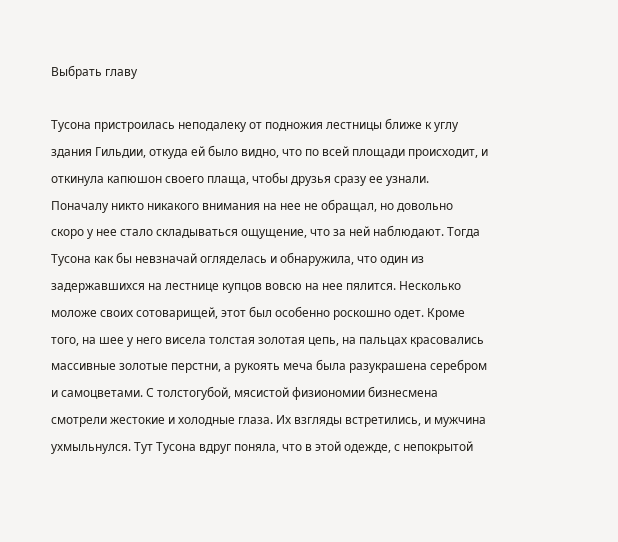Выбрать главу

Тусона пристроилась неподалеку от подножия лестницы ближе к углу здания Гильдии, откуда ей было видно, что по всей площади происходит, и откинула капюшон своего плаща, чтобы друзья сразу ее узнали. Поначалу никто никакого внимания на нее не обращал, но довольно скоро у нее стало складываться ощущение, что за ней наблюдают. Тогда Тусона как бы невзначай огляделась и обнаружила, что один из задержавшихся на лестнице купцов вовсю на нее пялится. Несколько моложе своих сотоварищей, этот был особенно роскошно одет. Кроме того, на шее у него висела толстая золотая цепь, на пальцах красовались массивные золотые перстни, а рукоять меча была разукрашена серебром и самоцветами. С толстогубой, мясистой физиономии бизнесмена смотрели жестокие и холодные глаза. Их взгляды встретились, и мужчина ухмыльнулся. Тут Тусона вдруг поняла, что в этой одежде, с непокрытой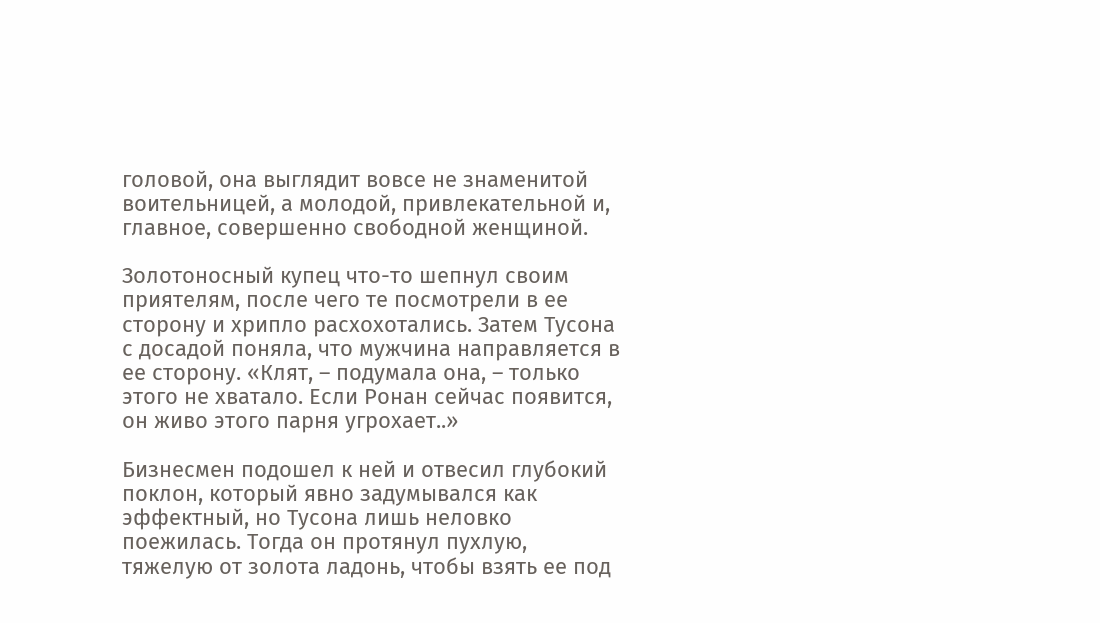головой, она выглядит вовсе не знаменитой воительницей, а молодой, привлекательной и, главное, совершенно свободной женщиной.

Золотоносный купец что-то шепнул своим приятелям, после чего те посмотрели в ее сторону и хрипло расхохотались. Затем Тусона с досадой поняла, что мужчина направляется в ее сторону. «Клят, – подумала она, – только этого не хватало. Если Ронан сейчас появится, он живо этого парня угрохает..»

Бизнесмен подошел к ней и отвесил глубокий поклон, который явно задумывался как эффектный, но Тусона лишь неловко поежилась. Тогда он протянул пухлую, тяжелую от золота ладонь, чтобы взять ее под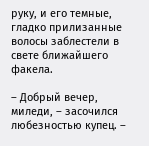руку, и его темные, гладко прилизанные волосы заблестели в свете ближайшего факела.

– Добрый вечер, миледи, – засочился любезностью купец. –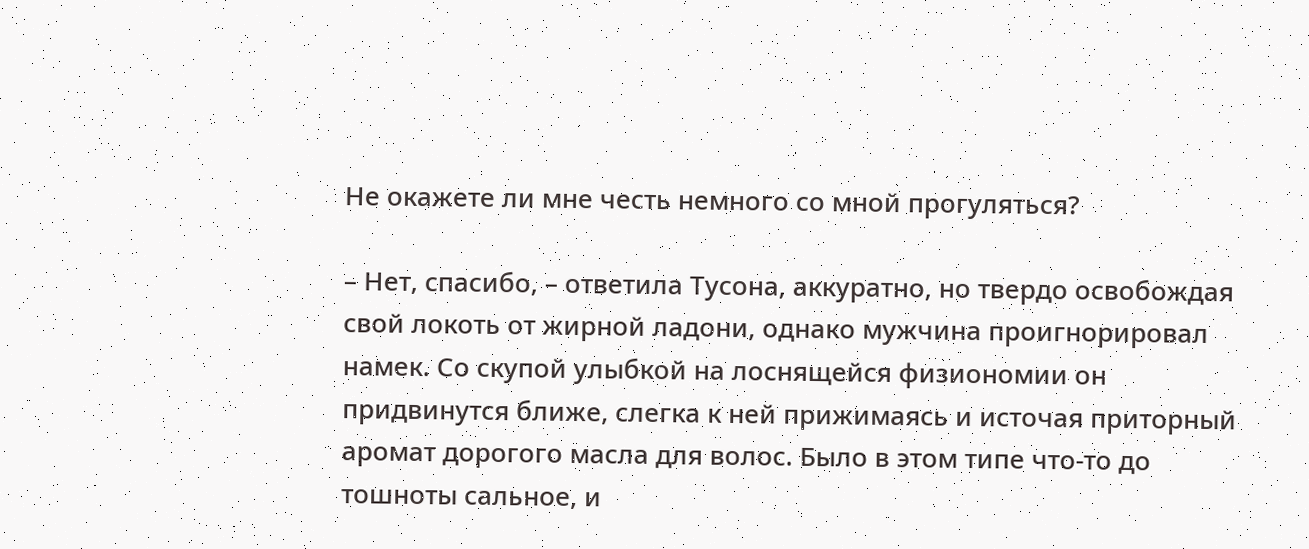Не окажете ли мне честь немного со мной прогуляться?

– Нет, спасибо, – ответила Тусона, аккуратно, но твердо освобождая свой локоть от жирной ладони, однако мужчина проигнорировал намек. Со скупой улыбкой на лоснящейся физиономии он придвинутся ближе, слегка к ней прижимаясь и источая приторный аромат дорогого масла для волос. Было в этом типе что-то до тошноты сальное, и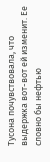Тусона почувствовала, что выдержка вот-вот ей изменит. Ее словно бы нефтью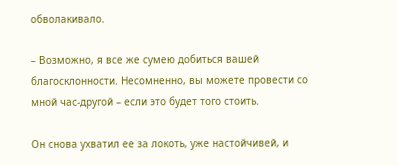обволакивало.

– Возможно, я все же сумею добиться вашей благосклонности. Несомненно, вы можете провести со мной час-другой – если это будет того стоить.

Он снова ухватил ее за локоть, уже настойчивей, и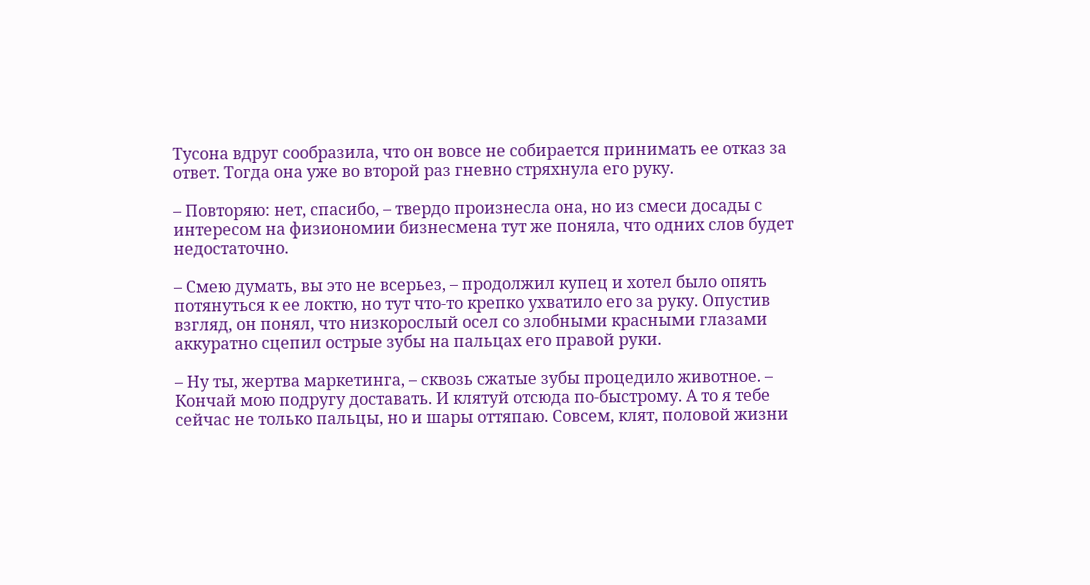Тусона вдруг сообразила, что он вовсе не собирается принимать ее отказ за ответ. Тогда она уже во второй раз гневно стряхнула его руку.

– Повторяю: нет, спасибо, – твердо произнесла она, но из смеси досады с интересом на физиономии бизнесмена тут же поняла, что одних слов будет недостаточно.

– Смею думать, вы это не всерьез, – продолжил купец и хотел было опять потянуться к ее локтю, но тут что-то крепко ухватило его за руку. Опустив взгляд, он понял, что низкорослый осел со злобными красными глазами аккуратно сцепил острые зубы на пальцах его правой руки.

– Ну ты, жертва маркетинга, – сквозь сжатые зубы процедило животное. – Кончай мою подругу доставать. И клятуй отсюда по-быстрому. А то я тебе сейчас не только пальцы, но и шары оттяпаю. Совсем, клят, половой жизни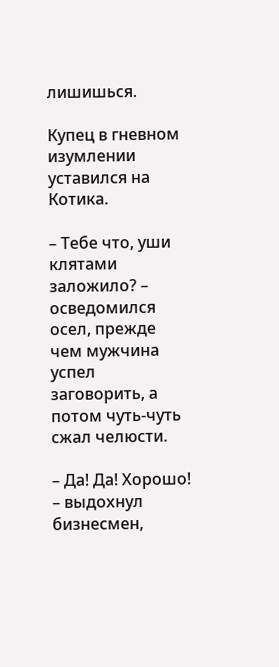лишишься.

Купец в гневном изумлении уставился на Котика.

– Тебе что, уши клятами заложило? – осведомился осел, прежде чем мужчина успел заговорить, а потом чуть-чуть сжал челюсти.

– Да! Да! Хорошо! – выдохнул бизнесмен,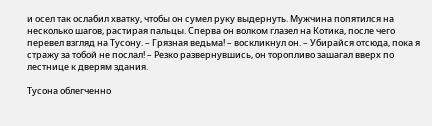и осел так ослабил хватку, чтобы он сумел руку выдернуть. Мужчина попятился на несколько шагов, растирая пальцы. Сперва он волком глазел на Котика, после чего перевел взгляд на Тусону. – Грязная ведьма! – воскликнул он. – Убирайся отсюда, пока я стражу за тобой не послал! – Резко развернувшись, он торопливо зашагал вверх по лестнице к дверям здания.

Тусона облегченно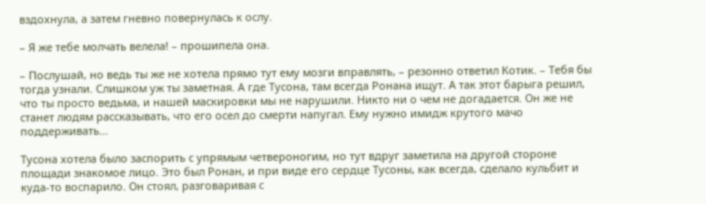вздохнула, а затем гневно повернулась к ослу.

– Я же тебе молчать велела! – прошипела она.

– Послушай, но ведь ты же не хотела прямо тут ему мозги вправлять, – резонно ответил Котик. – Тебя бы тогда узнали. Слишком уж ты заметная. А где Тусона, там всегда Ронана ищут. А так этот барыга решил, что ты просто ведьма, и нашей маскировки мы не нарушили. Никто ни о чем не догадается. Он же не станет людям рассказывать, что его осел до смерти напугал. Ему нужно имидж крутого мачо поддерживать…

Тусона хотела было заспорить с упрямым четвероногим, но тут вдруг заметила на другой стороне площади знакомое лицо. Это был Ронан, и при виде его сердце Тусоны, как всегда, сделало кульбит и куда-то воспарило. Он стоял, разговаривая с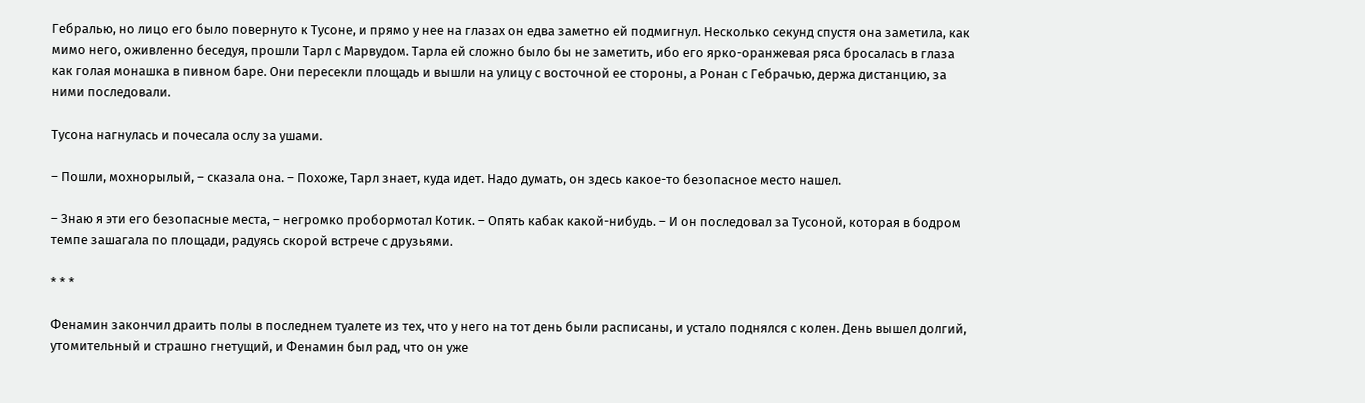Гебралью, но лицо его было повернуто к Тусоне, и прямо у нее на глазах он едва заметно ей подмигнул. Несколько секунд спустя она заметила, как мимо него, оживленно беседуя, прошли Тарл с Марвудом. Тарла ей сложно было бы не заметить, ибо его ярко-оранжевая ряса бросалась в глаза как голая монашка в пивном баре. Они пересекли площадь и вышли на улицу с восточной ее стороны, а Ронан с Гебрачью, держа дистанцию, за ними последовали.

Тусона нагнулась и почесала ослу за ушами.

– Пошли, мохнорылый, – сказала она. – Похоже, Тарл знает, куда идет. Надо думать, он здесь какое-то безопасное место нашел.

– Знаю я эти его безопасные места, – негромко пробормотал Котик. – Опять кабак какой-нибудь. – И он последовал за Тусоной, которая в бодром темпе зашагала по площади, радуясь скорой встрече с друзьями.

* * *

Фенамин закончил драить полы в последнем туалете из тех, что у него на тот день были расписаны, и устало поднялся с колен. День вышел долгий, утомительный и страшно гнетущий, и Фенамин был рад, что он уже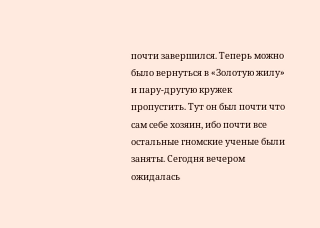почти завершился. Теперь можно было вернуться в «Золотую жилу» и пару-другую кружек пропустить. Тут он был почти что сам себе хозяин, ибо почти все остальные гномские ученые были заняты. Сегодня вечером ожидалась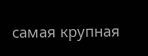самая крупная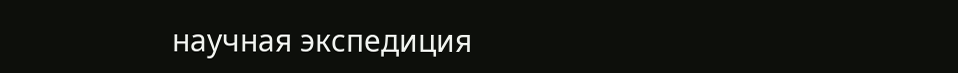научная экспедиция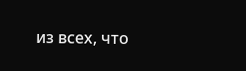из всех, что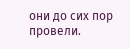они до сих пор провели.